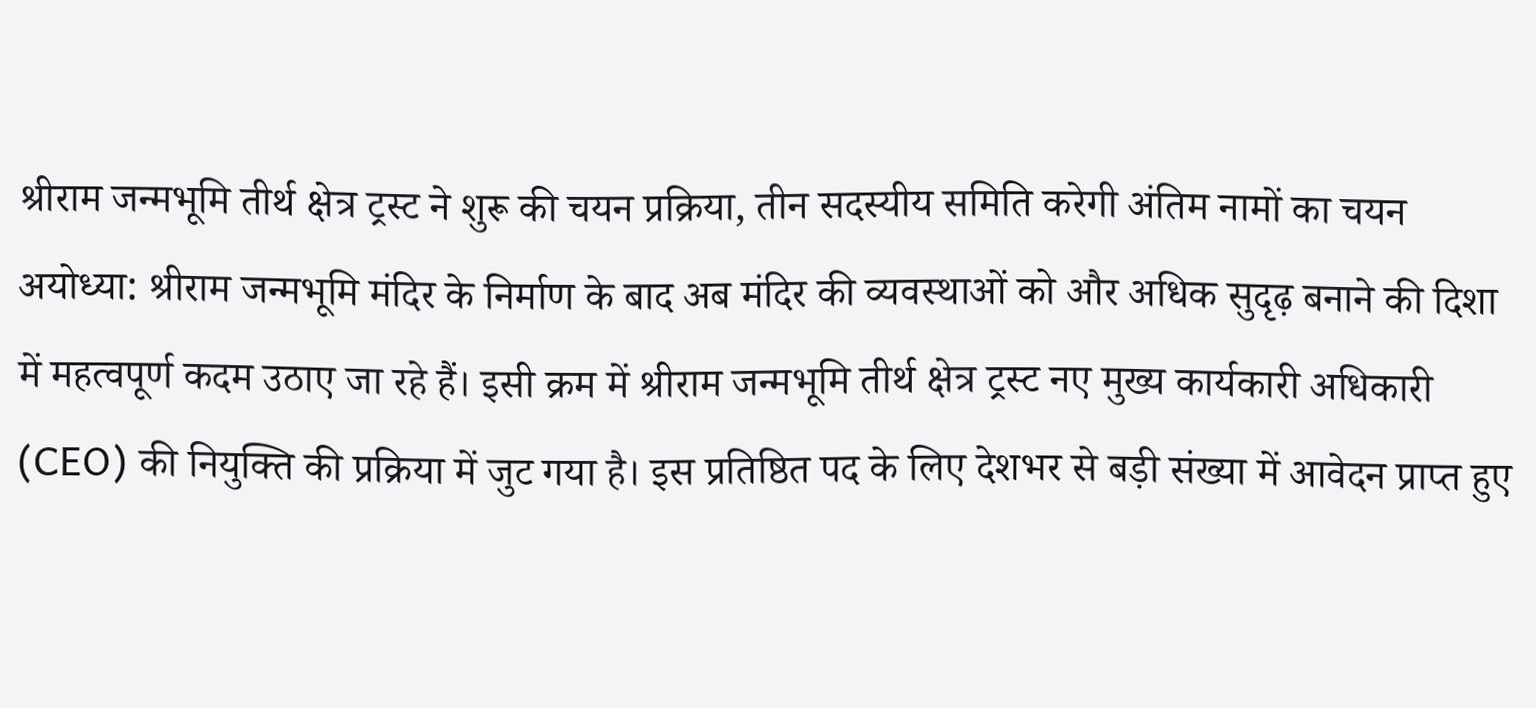श्रीराम जन्मभूमि तीर्थ क्षेत्र ट्रस्ट ने शुरू की चयन प्रक्रिया, तीन सदस्यीय समिति करेगी अंतिम नामों का चयन
अयोध्या: श्रीराम जन्मभूमि मंदिर के निर्माण के बाद अब मंदिर की व्यवस्थाओं को और अधिक सुदृढ़ बनाने की दिशा में महत्वपूर्ण कदम उठाए जा रहे हैं। इसी क्रम में श्रीराम जन्मभूमि तीर्थ क्षेत्र ट्रस्ट नए मुख्य कार्यकारी अधिकारी (CEO) की नियुक्ति की प्रक्रिया में जुट गया है। इस प्रतिष्ठित पद के लिए देशभर से बड़ी संख्या में आवेदन प्राप्त हुए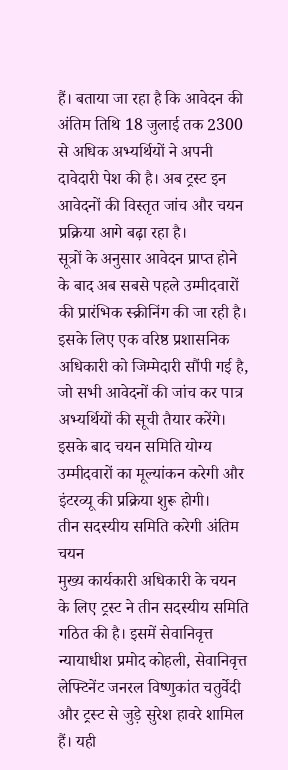हैं। बताया जा रहा है कि आवेदन की अंतिम तिथि 18 जुलाई तक 2300 से अधिक अभ्यर्थियों ने अपनी दावेदारी पेश की है। अब ट्रस्ट इन आवेदनों की विस्तृत जांच और चयन प्रक्रिया आगे बढ़ा रहा है।
सूत्रों के अनुसार आवेदन प्राप्त होने के बाद अब सबसे पहले उम्मीदवारों की प्रारंभिक स्क्रीनिंग की जा रही है। इसके लिए एक वरिष्ठ प्रशासनिक अधिकारी को जिम्मेदारी सौंपी गई है, जो सभी आवेदनों की जांच कर पात्र अभ्यर्थियों की सूची तैयार करेंगे। इसके बाद चयन समिति योग्य उम्मीदवारों का मूल्यांकन करेगी और इंटरव्यू की प्रक्रिया शुरू होगी।
तीन सदस्यीय समिति करेगी अंतिम चयन
मुख्य कार्यकारी अधिकारी के चयन के लिए ट्रस्ट ने तीन सदस्यीय समिति गठित की है। इसमें सेवानिवृत्त न्यायाधीश प्रमोद कोहली, सेवानिवृत्त लेफ्टिनेंट जनरल विष्णुकांत चतुर्वेदी और ट्रस्ट से जुड़े सुरेश हावरे शामिल हैं। यही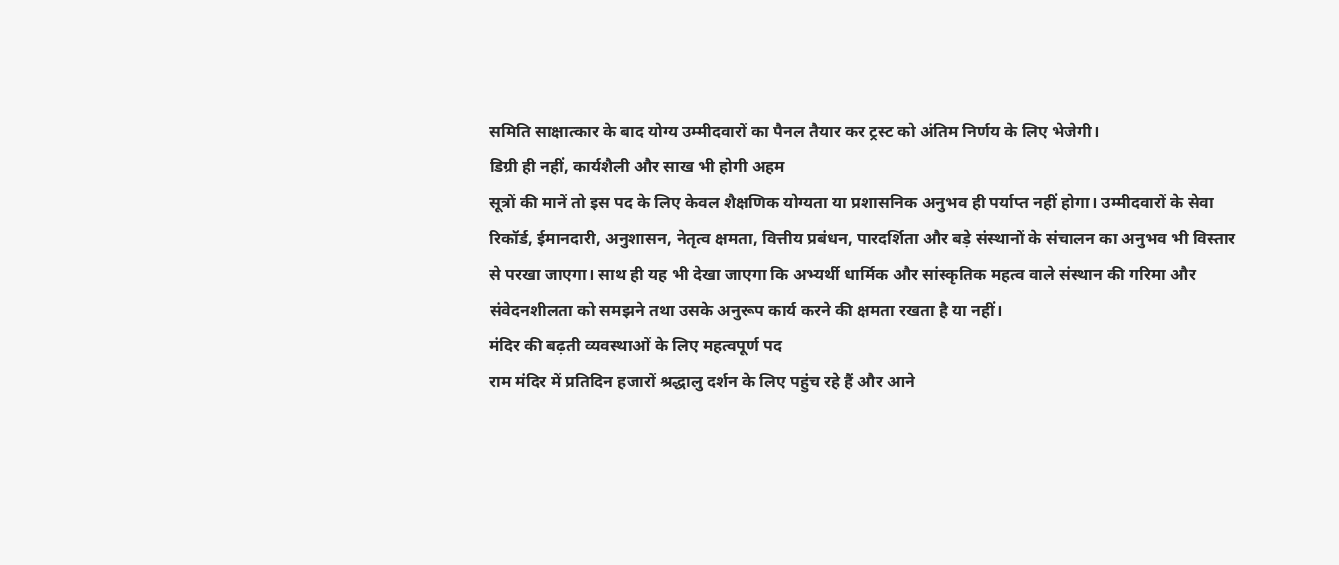समिति साक्षात्कार के बाद योग्य उम्मीदवारों का पैनल तैयार कर ट्रस्ट को अंतिम निर्णय के लिए भेजेगी।
डिग्री ही नहीं, कार्यशैली और साख भी होगी अहम
सूत्रों की मानें तो इस पद के लिए केवल शैक्षणिक योग्यता या प्रशासनिक अनुभव ही पर्याप्त नहीं होगा। उम्मीदवारों के सेवा रिकॉर्ड, ईमानदारी, अनुशासन, नेतृत्व क्षमता, वित्तीय प्रबंधन, पारदर्शिता और बड़े संस्थानों के संचालन का अनुभव भी विस्तार से परखा जाएगा। साथ ही यह भी देखा जाएगा कि अभ्यर्थी धार्मिक और सांस्कृतिक महत्व वाले संस्थान की गरिमा और संवेदनशीलता को समझने तथा उसके अनुरूप कार्य करने की क्षमता रखता है या नहीं।
मंदिर की बढ़ती व्यवस्थाओं के लिए महत्वपूर्ण पद
राम मंदिर में प्रतिदिन हजारों श्रद्धालु दर्शन के लिए पहुंच रहे हैं और आने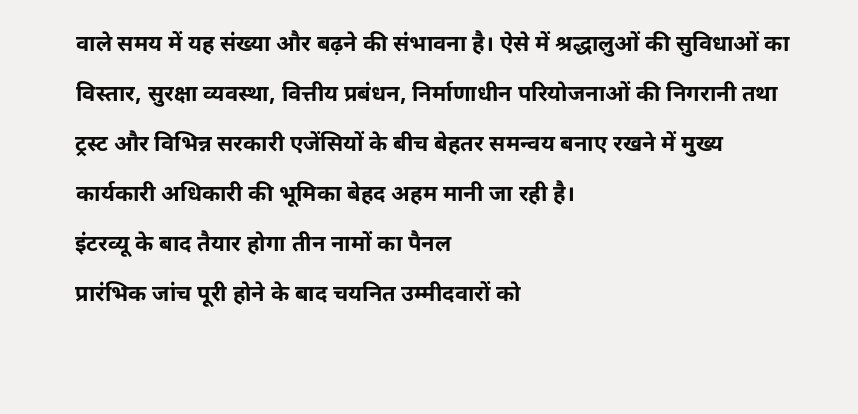वाले समय में यह संख्या और बढ़ने की संभावना है। ऐसे में श्रद्धालुओं की सुविधाओं का विस्तार, सुरक्षा व्यवस्था, वित्तीय प्रबंधन, निर्माणाधीन परियोजनाओं की निगरानी तथा ट्रस्ट और विभिन्न सरकारी एजेंसियों के बीच बेहतर समन्वय बनाए रखने में मुख्य कार्यकारी अधिकारी की भूमिका बेहद अहम मानी जा रही है।
इंटरव्यू के बाद तैयार होगा तीन नामों का पैनल
प्रारंभिक जांच पूरी होने के बाद चयनित उम्मीदवारों को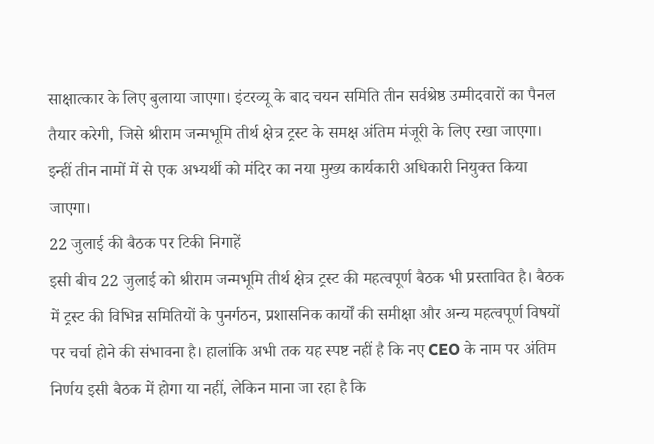साक्षात्कार के लिए बुलाया जाएगा। इंटरव्यू के बाद चयन समिति तीन सर्वश्रेष्ठ उम्मीदवारों का पैनल तैयार करेगी, जिसे श्रीराम जन्मभूमि तीर्थ क्षेत्र ट्रस्ट के समक्ष अंतिम मंजूरी के लिए रखा जाएगा। इन्हीं तीन नामों में से एक अभ्यर्थी को मंदिर का नया मुख्य कार्यकारी अधिकारी नियुक्त किया जाएगा।
22 जुलाई की बैठक पर टिकी निगाहें
इसी बीच 22 जुलाई को श्रीराम जन्मभूमि तीर्थ क्षेत्र ट्रस्ट की महत्वपूर्ण बैठक भी प्रस्तावित है। बैठक में ट्रस्ट की विभिन्न समितियों के पुनर्गठन, प्रशासनिक कार्यों की समीक्षा और अन्य महत्वपूर्ण विषयों पर चर्चा होने की संभावना है। हालांकि अभी तक यह स्पष्ट नहीं है कि नए CEO के नाम पर अंतिम निर्णय इसी बैठक में होगा या नहीं, लेकिन माना जा रहा है कि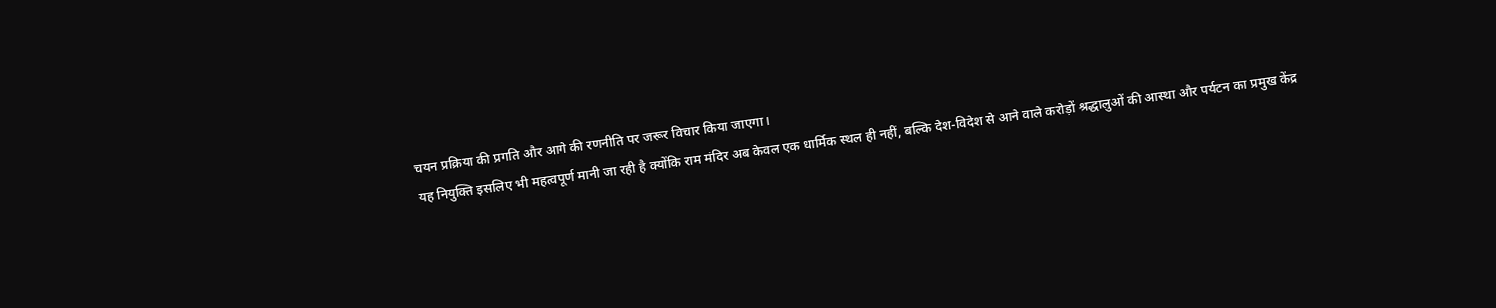चयन प्रक्रिया की प्रगति और आगे की रणनीति पर जरूर विचार किया जाएगा।
यह नियुक्ति इसलिए भी महत्वपूर्ण मानी जा रही है क्योंकि राम मंदिर अब केवल एक धार्मिक स्थल ही नहीं, बल्कि देश-विदेश से आने वाले करोड़ों श्रद्धालुओं की आस्था और पर्यटन का प्रमुख केंद्र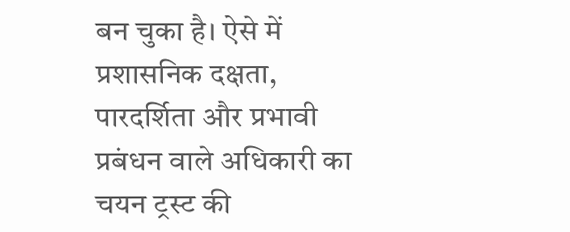बन चुका है। ऐसे में प्रशासनिक दक्षता, पारदर्शिता और प्रभावी प्रबंधन वाले अधिकारी का चयन ट्रस्ट की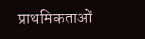प्राथमिकताओं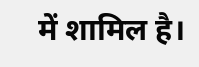में शामिल है।